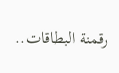رقمنة البطاقات..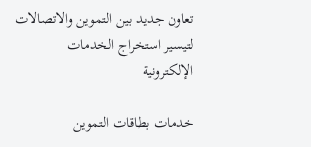تعاون جديد بين التموين والاتصالات لتيسير استخراج الخدمات الإلكترونية

خدمات بطاقات التموين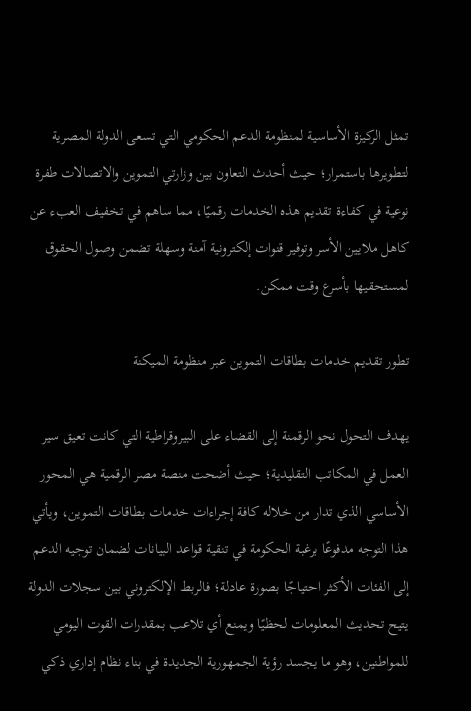تمثل الركيزة الأساسية لمنظومة الدعم الحكومي التي تسعى الدولة المصرية لتطويرها باستمرار؛ حيث أحدث التعاون بين وزارتي التموين والاتصالات طفرة نوعية في كفاءة تقديم هذه الخدمات رقميًا، مما ساهم في تخفيف العبء عن كاهل ملايين الأسر وتوفير قنوات إلكترونية آمنة وسهلة تضمن وصول الحقوق لمستحقيها بأسرع وقت ممكن.

تطور تقديم خدمات بطاقات التموين عبر منظومة الميكنة

يهدف التحول نحو الرقمنة إلى القضاء على البيروقراطية التي كانت تعيق سير العمل في المكاتب التقليدية؛ حيث أضحت منصة مصر الرقمية هي المحور الأساسي الذي تدار من خلاله كافة إجراءات خدمات بطاقات التموين، ويأتي هذا التوجه مدفوعًا برغبة الحكومة في تنقية قواعد البيانات لضمان توجيه الدعم إلى الفئات الأكثر احتياجًا بصورة عادلة؛ فالربط الإلكتروني بين سجلات الدولة يتيح تحديث المعلومات لحظيًا ويمنع أي تلاعب بمقدرات القوت اليومي للمواطنين، وهو ما يجسد رؤية الجمهورية الجديدة في بناء نظام إداري ذكي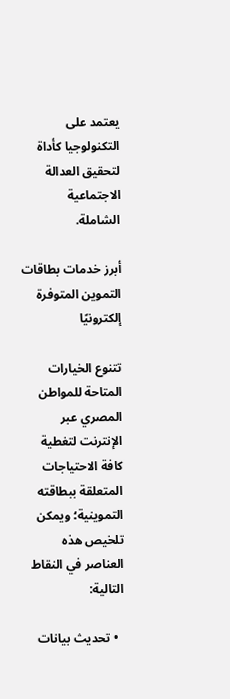يعتمد على التكنولوجيا كأداة لتحقيق العدالة الاجتماعية الشاملة.

أبرز خدمات بطاقات التموين المتوفرة إلكترونيًا

تتنوع الخيارات المتاحة للمواطن المصري عبر الإنترنت لتغطية كافة الاحتياجات المتعلقة ببطاقته التموينية؛ ويمكن تلخيص هذه العناصر في النقاط التالية:

  • تحديث بيانات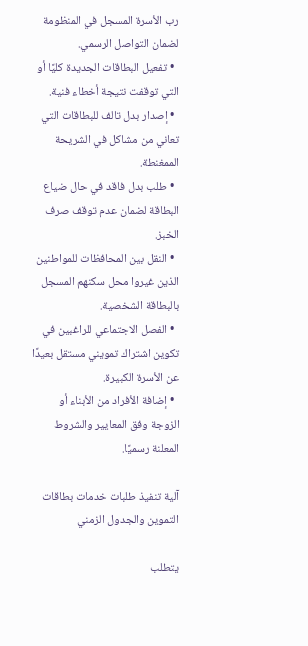رب الأسرة المسجل في المنظومة لضمان التواصل الرسمي.
  • تفعيل البطاقات الجديدة كليًا أو التي توقفت نتيجة أخطاء فنية.
  • إصدار بدل تالف للبطاقات التي تعاني من مشاكل في الشريحة الممغنطة.
  • طلب بدل فاقد في حال ضياع البطاقة لضمان عدم توقف صرف الخبز.
  • النقل بين المحافظات للمواطنين الذين غيروا محل سكنهم المسجل بالبطاقة الشخصية.
  • الفصل الاجتماعي للراغبين في تكوين اشتراك تمويني مستقل بعيدًا عن الأسرة الكبيرة.
  • إضافة الأفراد من الأبناء أو الزوجة وفق المعايير والشروط المعلنة رسميًا.

آلية تنفيذ طلبات خدمات بطاقات التموين والجدول الزمني

يتطلب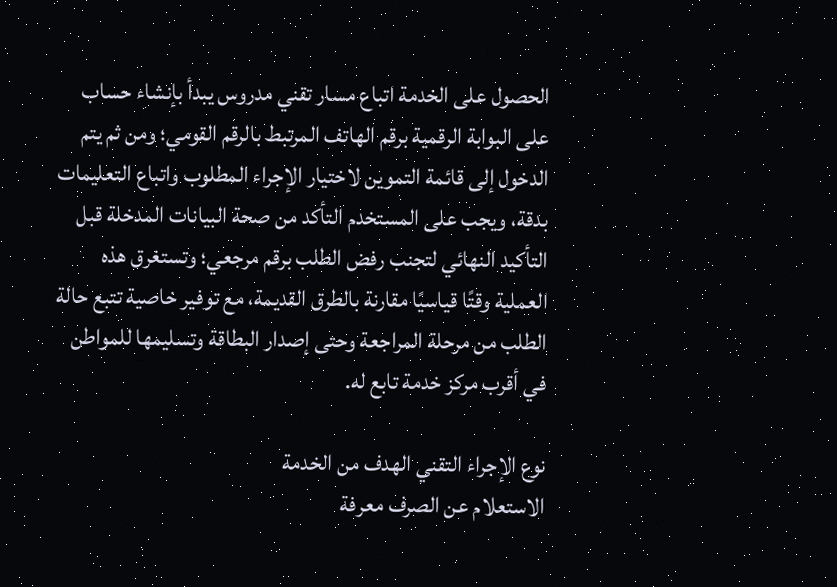الحصول على الخدمة اتباع مسار تقني مدروس يبدأ بإنشاء حساب على البوابة الرقمية برقم الهاتف المرتبط بالرقم القومي؛ ومن ثم يتم الدخول إلى قائمة التموين لاختيار الإجراء المطلوب واتباع التعليمات بدقة، ويجب على المستخدم التأكد من صحة البيانات المدخلة قبل التأكيد النهائي لتجنب رفض الطلب برقم مرجعي؛ وتستغرق هذه العملية وقتًا قياسيًا مقارنة بالطرق القديمة، مع توفير خاصية تتبع حالة الطلب من مرحلة المراجعة وحتى إصدار البطاقة وتسليمها للمواطن في أقرب مركز خدمة تابع له.

نوع الإجراء التقني الهدف من الخدمة
الاستعلام عن الصرف معرفة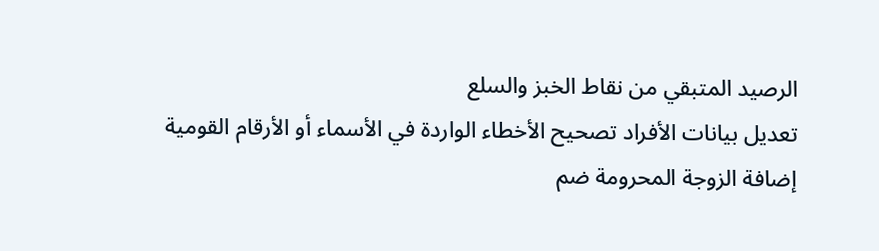الرصيد المتبقي من نقاط الخبز والسلع
تعديل بيانات الأفراد تصحيح الأخطاء الواردة في الأسماء أو الأرقام القومية
إضافة الزوجة المحرومة ضم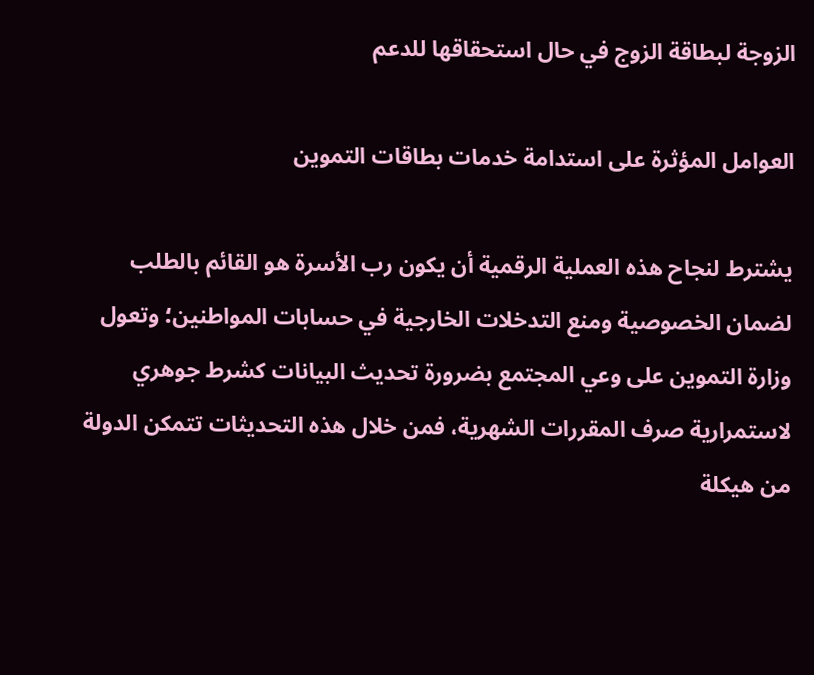الزوجة لبطاقة الزوج في حال استحقاقها للدعم

العوامل المؤثرة على استدامة خدمات بطاقات التموين

يشترط لنجاح هذه العملية الرقمية أن يكون رب الأسرة هو القائم بالطلب لضمان الخصوصية ومنع التدخلات الخارجية في حسابات المواطنين؛ وتعول وزارة التموين على وعي المجتمع بضرورة تحديث البيانات كشرط جوهري لاستمرارية صرف المقررات الشهرية، فمن خلال هذه التحديثات تتمكن الدولة من هيكلة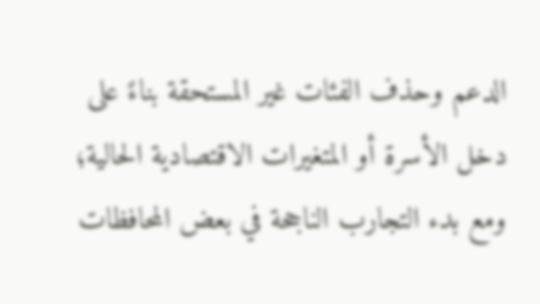الدعم وحذف الفئات غير المستحقة بناءً على دخل الأسرة أو المتغيرات الاقتصادية الحالية؛ ومع بدء التجارب الناجحة في بعض المحافظات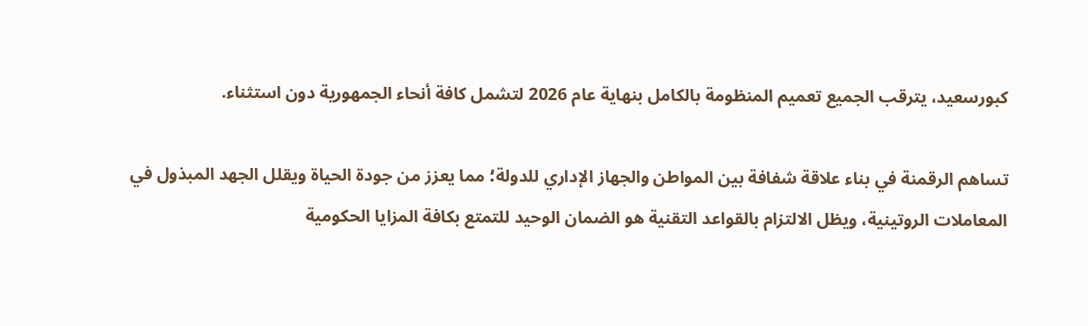كبورسعيد، يترقب الجميع تعميم المنظومة بالكامل بنهاية عام 2026 لتشمل كافة أنحاء الجمهورية دون استثناء.

تساهم الرقمنة في بناء علاقة شفافة بين المواطن والجهاز الإداري للدولة؛ مما يعزز من جودة الحياة ويقلل الجهد المبذول في المعاملات الروتينية، ويظل الالتزام بالقواعد التقنية هو الضمان الوحيد للتمتع بكافة المزايا الحكومية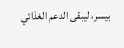بيسر، ليبقى الدعم الغذائي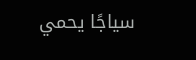سياجًا يحمي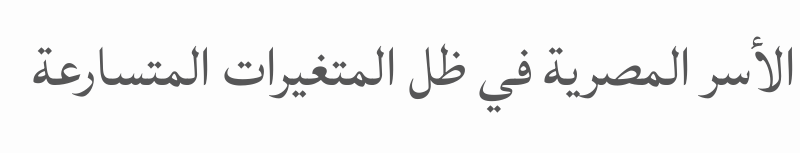الأسر المصرية في ظل المتغيرات المتسارعة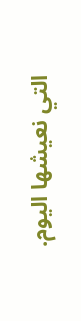التي نعيشها اليوم.